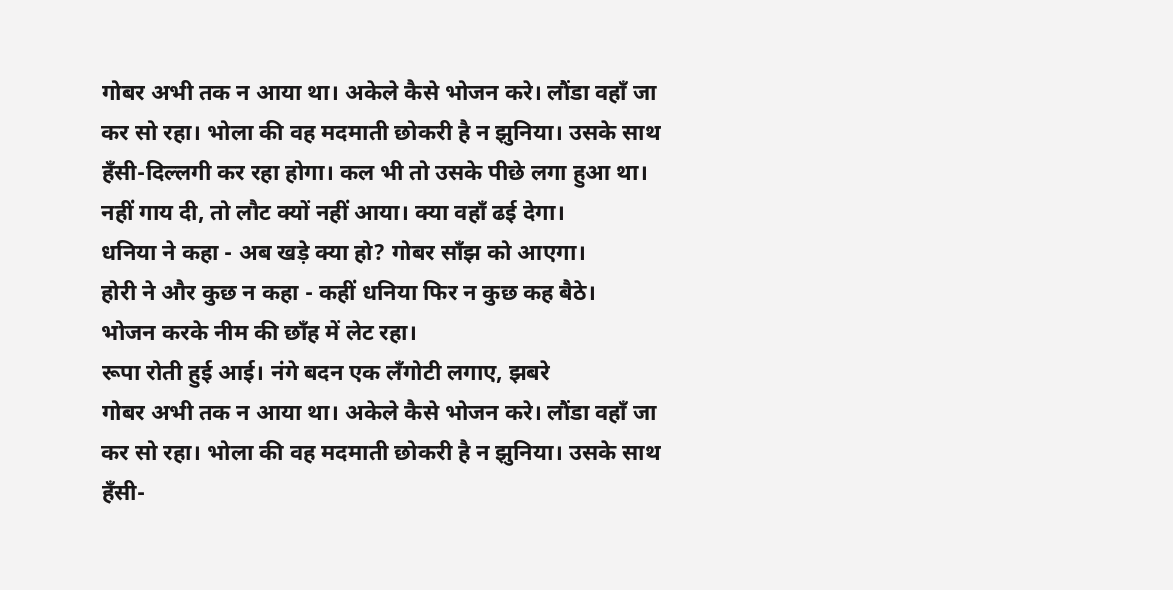गोबर अभी तक न आया था। अकेले कैसे भोजन करे। लौंडा वहाँ जा कर सो रहा। भोला की वह मदमाती छोकरी है न झुनिया। उसके साथ हँसी-दिल्लगी कर रहा होगा। कल भी तो उसके पीछे लगा हुआ था। नहीं गाय दी, तो लौट क्यों नहीं आया। क्या वहाँ ढई देगा।
धनिया ने कहा - अब खड़े क्या हो? गोबर साँझ को आएगा।
होरी ने और कुछ न कहा - कहीं धनिया फिर न कुछ कह बैठे।
भोजन करके नीम की छाँह में लेट रहा।
रूपा रोती हुई आई। नंगे बदन एक लँगोटी लगाए, झबरे
गोबर अभी तक न आया था। अकेले कैसे भोजन करे। लौंडा वहाँ जा कर सो रहा। भोला की वह मदमाती छोकरी है न झुनिया। उसके साथ हँसी-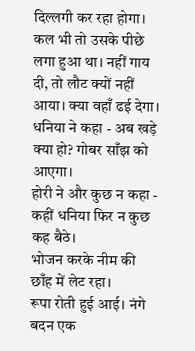दिल्लगी कर रहा होगा। कल भी तो उसके पीछे लगा हुआ था। नहीं गाय दी, तो लौट क्यों नहीं आया। क्या वहाँ ढई देगा।
धनिया ने कहा - अब खड़े क्या हो? गोबर साँझ को आएगा।
होरी ने और कुछ न कहा - कहीं धनिया फिर न कुछ कह बैठे।
भोजन करके नीम की छाँह में लेट रहा।
रूपा रोती हुई आई। नंगे बदन एक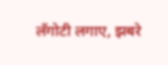लँगोटी लगाए, झबरे